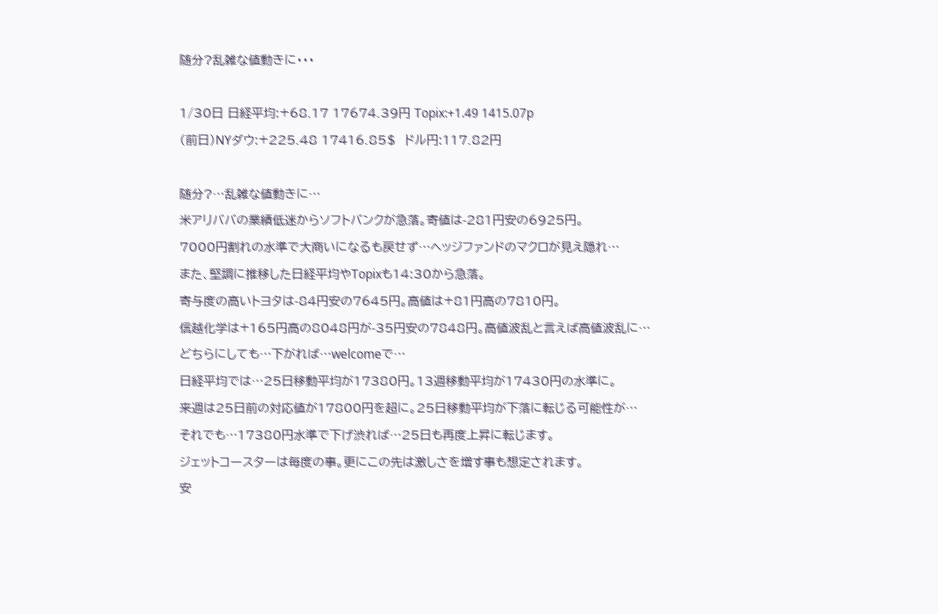随分?乱雑な値動きに・・・

1/30日 日経平均:+68.17 17674.39円 Topix:+1.49 1415.07p
(前日)NYダウ:+225.48 17416.85$  ドル円:117.82円

随分?…乱雑な値動きに…
米アリババの業績低迷からソフトバンクが急落。寄値は-281円安の6925円。
7000円割れの水準で大商いになるも戻せず…ヘッジファンドのマクロが見え隠れ…
また、堅調に推移した日経平均やTopixも14:30から急落。
寄与度の高いトヨタは-84円安の7645円。高値は+81円高の7810円。
信越化学は+165円高の8048円が-35円安の7848円。高値波乱と言えば高値波乱に…
どちらにしても…下がれば…welcomeで…
日経平均では…25日移動平均が17380円。13週移動平均が17430円の水準に。
来週は25日前の対応値が17800円を超に。25日移動平均が下落に転じる可能性が…
それでも…17380円水準で下げ渋れば…25日も再度上昇に転じます。
ジェットコースターは毎度の事。更にこの先は激しさを増す事も想定されます。
安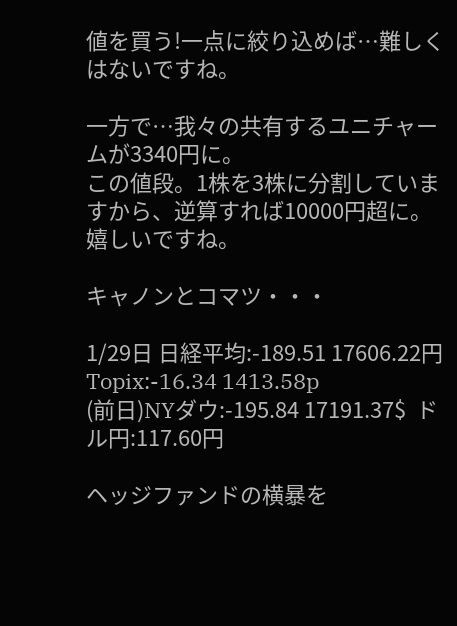値を買う!一点に絞り込めば…難しくはないですね。

一方で…我々の共有するユニチャームが3340円に。
この値段。1株を3株に分割していますから、逆算すれば10000円超に。
嬉しいですね。

キャノンとコマツ・・・

1/29日 日経平均:-189.51 17606.22円 Topix:-16.34 1413.58p
(前日)NYダウ:-195.84 17191.37$  ドル円:117.60円

ヘッジファンドの横暴を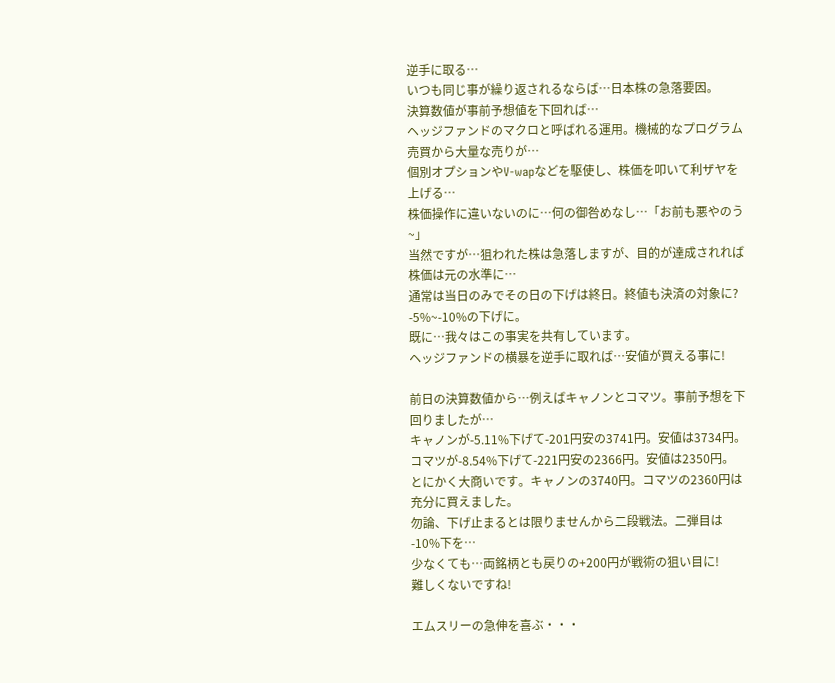逆手に取る…
いつも同じ事が繰り返されるならば…日本株の急落要因。
決算数値が事前予想値を下回れば…
ヘッジファンドのマクロと呼ばれる運用。機械的なプログラム売買から大量な売りが…
個別オプションやV-wapなどを駆使し、株価を叩いて利ザヤを上げる…
株価操作に違いないのに…何の御咎めなし…「お前も悪やのう~」
当然ですが…狙われた株は急落しますが、目的が達成されれば株価は元の水準に…
通常は当日のみでその日の下げは終日。終値も決済の対象に? -5%~-10%の下げに。
既に…我々はこの事実を共有しています。
ヘッジファンドの横暴を逆手に取れば…安値が買える事に!

前日の決算数値から…例えばキャノンとコマツ。事前予想を下回りましたが…
キャノンが-5.11%下げて-201円安の3741円。安値は3734円。
コマツが-8.54%下げて-221円安の2366円。安値は2350円。
とにかく大商いです。キャノンの3740円。コマツの2360円は充分に買えました。
勿論、下げ止まるとは限りませんから二段戦法。二弾目は-10%下を…
少なくても…両銘柄とも戻りの+200円が戦術の狙い目に!
難しくないですね!

エムスリーの急伸を喜ぶ・・・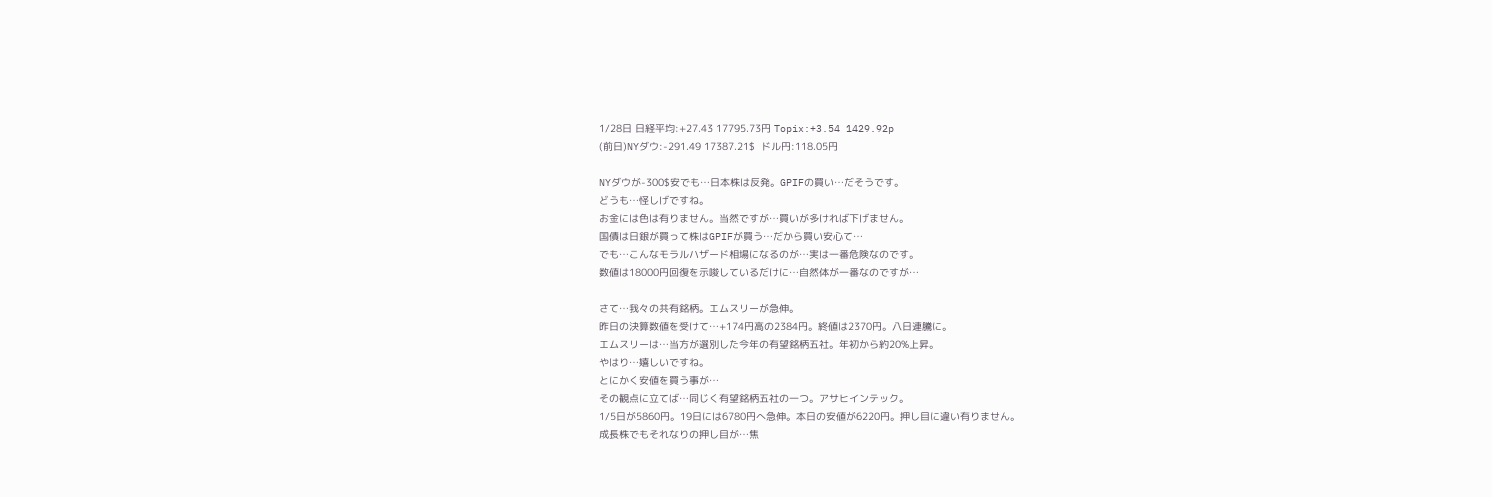1/28日 日経平均:+27.43 17795.73円 Topix:+3.54 1429.92p
(前日)NYダウ:-291.49 17387.21$  ドル円:118.05円

NYダウが-300$安でも…日本株は反発。GPIFの買い…だそうです。
どうも…怪しげですね。
お金には色は有りません。当然ですが…買いが多ければ下げません。
国債は日銀が買って株はGPIFが買う…だから買い安心て…
でも…こんなモラルハザード相場になるのが…実は一番危険なのです。
数値は18000円回復を示唆しているだけに…自然体が一番なのですが…

さて…我々の共有銘柄。エムスリーが急伸。
昨日の決算数値を受けて…+174円高の2384円。終値は2370円。八日連騰に。
エムスリーは…当方が選別した今年の有望銘柄五社。年初から約20%上昇。
やはり…嬉しいですね。
とにかく安値を買う事が…
その観点に立てば…同じく有望銘柄五社の一つ。アサヒインテック。
1/5日が5860円。19日には6780円へ急伸。本日の安値が6220円。押し目に違い有りません。
成長株でもそれなりの押し目が…焦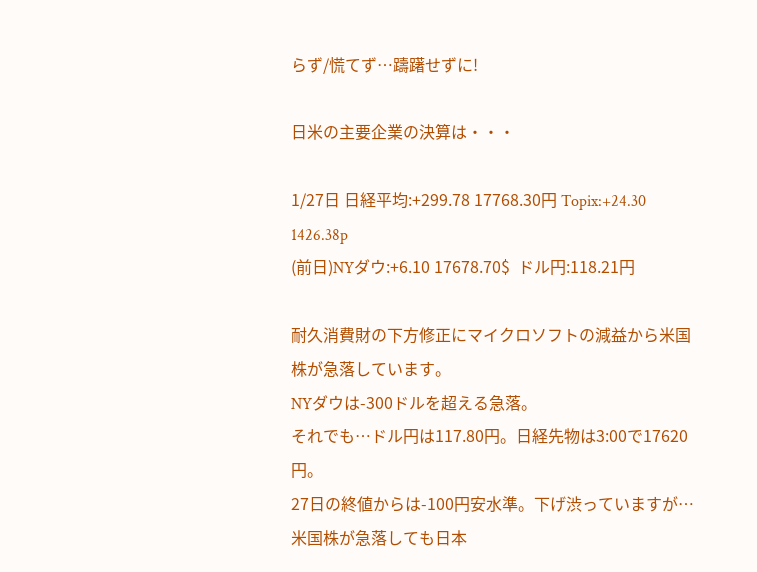らず/慌てず…躊躇せずに!

日米の主要企業の決算は・・・

1/27日 日経平均:+299.78 17768.30円 Topix:+24.30 1426.38p
(前日)NYダウ:+6.10 17678.70$  ドル円:118.21円

耐久消費財の下方修正にマイクロソフトの減益から米国株が急落しています。
NYダウは-300ドルを超える急落。
それでも…ドル円は117.80円。日経先物は3:00で17620円。
27日の終値からは-100円安水準。下げ渋っていますが…
米国株が急落しても日本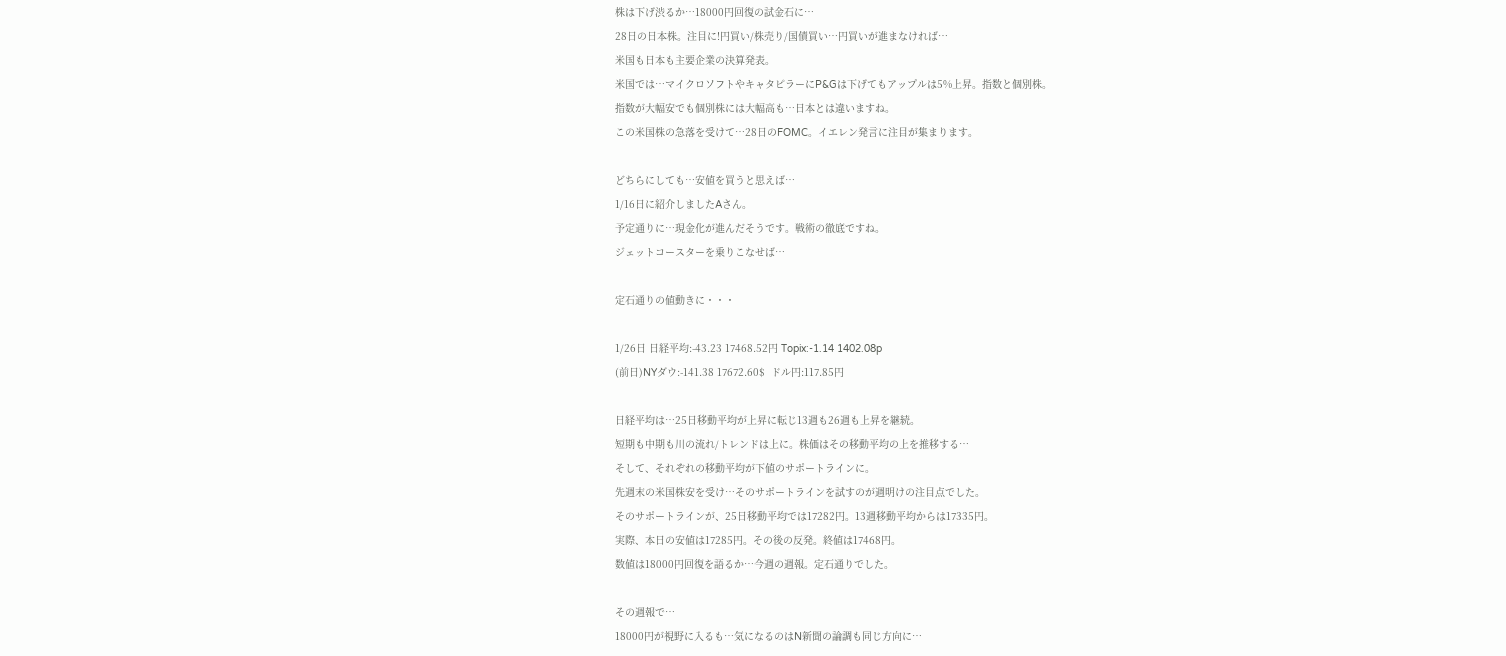株は下げ渋るか…18000円回復の試金石に…
28日の日本株。注目に!円買い/株売り/国債買い…円買いが進まなければ…
米国も日本も主要企業の決算発表。
米国では…マイクロソフトやキャタピラーにP&Gは下げてもアップルは5%上昇。指数と個別株。
指数が大幅安でも個別株には大幅高も…日本とは違いますね。
この米国株の急落を受けて…28日のFOMC。イエレン発言に注目が集まります。

どちらにしても…安値を買うと思えば…
1/16日に紹介しましたAさん。
予定通りに…現金化が進んだそうです。戦術の徹底ですね。
ジェットコースターを乗りこなせば…

定石通りの値動きに・・・

1/26日 日経平均:-43.23 17468.52円 Topix:-1.14 1402.08p
(前日)NYダウ:-141.38 17672.60$  ドル円:117.85円

日経平均は…25日移動平均が上昇に転じ13週も26週も上昇を継続。
短期も中期も川の流れ/トレンドは上に。株価はその移動平均の上を推移する…
そして、それぞれの移動平均が下値のサポートラインに。
先週末の米国株安を受け…そのサポートラインを試すのが週明けの注目点でした。
そのサポートラインが、25日移動平均では17282円。13週移動平均からは17335円。
実際、本日の安値は17285円。その後の反発。終値は17468円。
数値は18000円回復を語るか…今週の週報。定石通りでした。

その週報で…
18000円が視野に入るも…気になるのはN新聞の論調も同じ方向に…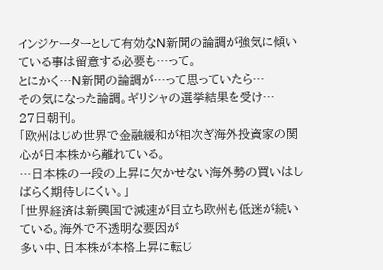インジケーターとして有効なN新聞の論調が強気に傾いている事は留意する必要も…って。
とにかく…N新聞の論調が…って思っていたら…
その気になった論調。ギリシャの選挙結果を受け…
27日朝刊。
「欧州はじめ世界で金融緩和が相次ぎ海外投資家の関心が日本株から離れている。
…日本株の一段の上昇に欠かせない海外勢の買いはしばらく期待しにくい。」
「世界経済は新興国で減速が目立ち欧州も低迷が続いている。海外で不透明な要因が
多い中、日本株が本格上昇に転じ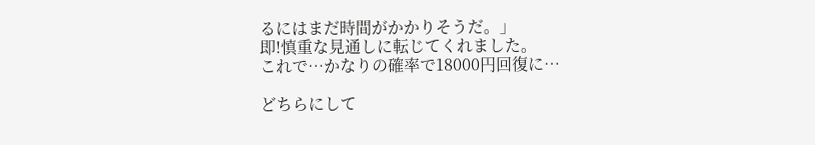るにはまだ時間がかかりそうだ。」
即!慎重な見通しに転じてくれました。
これで…かなりの確率で18000円回復に…

どちらにして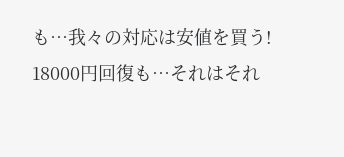も…我々の対応は安値を買う!
18000円回復も…それはそれ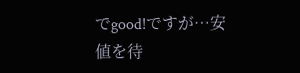でgood!ですが…安値を待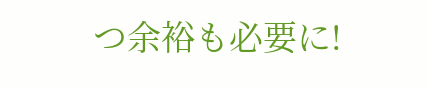つ余裕も必要に!